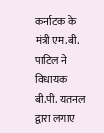कर्नाटक के मंत्री एम.बी. पाटिल ने विधायक बी.पी. यतनल द्वारा लगाए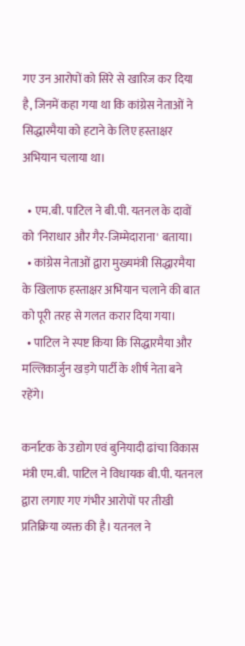गए उन आरोपों को सिरे से खारिज कर दिया है, जिनमें कहा गया था कि कांग्रेस नेताओं ने सिद्धारमैया को हटाने के लिए हस्ताक्षर अभियान चलाया था।

  • एम.बी. पाटिल ने बी.पी. यतनल के दावों को 'निराधार और गैर-जिम्मेदाराना' बताया।
  • कांग्रेस नेताओं द्वारा मुख्यमंत्री सिद्धारमैया के खिलाफ हस्ताक्षर अभियान चलाने की बात को पूरी तरह से गलत करार दिया गया।
  • पाटिल ने स्पष्ट किया कि सिद्धारमैया और मल्लिकार्जुन खड़गे पार्टी के शीर्ष नेता बने रहेंगे।

कर्नाटक के उद्योग एवं बुनियादी ढांचा विकास मंत्री एम.बी. पाटिल ने विधायक बी.पी. यतनल द्वारा लगाए गए गंभीर आरोपों पर तीखी प्रतिक्रिया व्यक्त की है। यतनल ने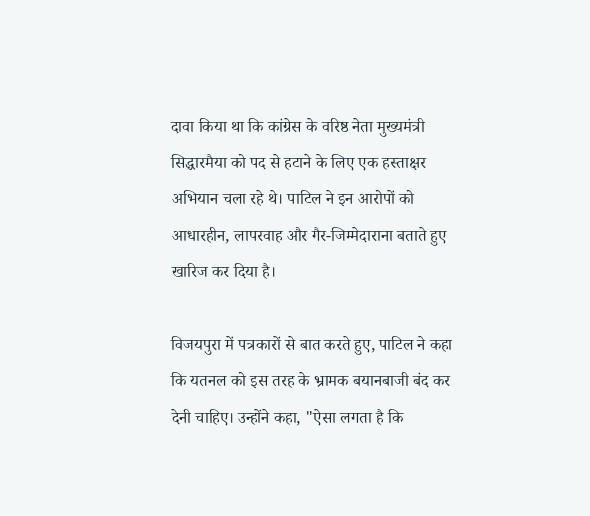दावा किया था कि कांग्रेस के वरिष्ठ नेता मुख्यमंत्री सिद्धारमैया को पद से हटाने के लिए एक हस्ताक्षर अभियान चला रहे थे। पाटिल ने इन आरोपों को आधारहीन, लापरवाह और गैर-जिम्मेदाराना बताते हुए खारिज कर दिया है।

विजयपुरा में पत्रकारों से बात करते हुए, पाटिल ने कहा कि यतनल को इस तरह के भ्रामक बयानबाजी बंद कर देनी चाहिए। उन्होंने कहा, "ऐसा लगता है कि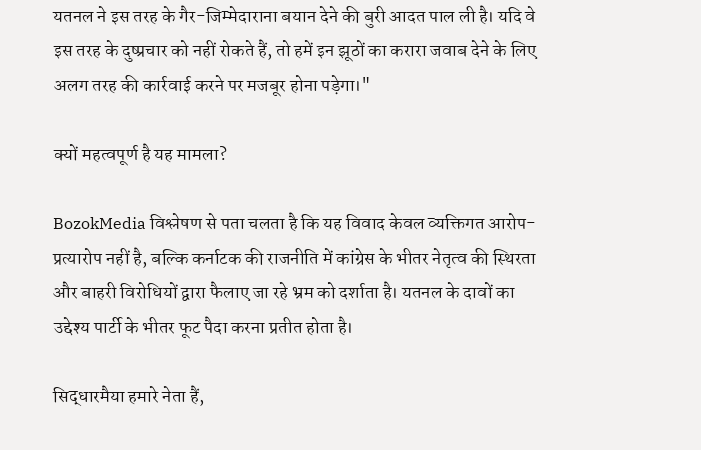यतनल ने इस तरह के गैर-जिम्मेदाराना बयान देने की बुरी आदत पाल ली है। यदि वे इस तरह के दुष्प्रचार को नहीं रोकते हैं, तो हमें इन झूठों का करारा जवाब देने के लिए अलग तरह की कार्रवाई करने पर मजबूर होना पड़ेगा।"

क्यों महत्वपूर्ण है यह मामला?

BozokMedia विश्लेषण से पता चलता है कि यह विवाद केवल व्यक्तिगत आरोप-प्रत्यारोप नहीं है, बल्कि कर्नाटक की राजनीति में कांग्रेस के भीतर नेतृत्व की स्थिरता और बाहरी विरोधियों द्वारा फैलाए जा रहे भ्रम को दर्शाता है। यतनल के दावों का उद्देश्य पार्टी के भीतर फूट पैदा करना प्रतीत होता है।

सिद्धारमैया हमारे नेता हैं,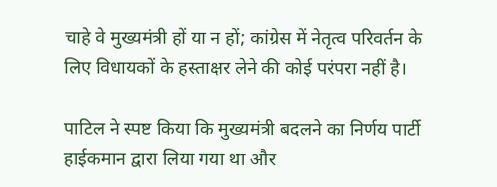चाहे वे मुख्यमंत्री हों या न हों; कांग्रेस में नेतृत्व परिवर्तन के लिए विधायकों के हस्ताक्षर लेने की कोई परंपरा नहीं है।

पाटिल ने स्पष्ट किया कि मुख्यमंत्री बदलने का निर्णय पार्टी हाईकमान द्वारा लिया गया था और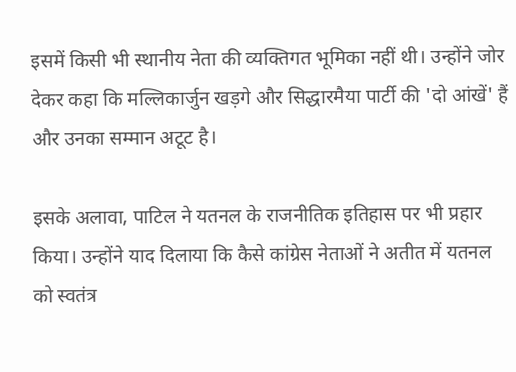इसमें किसी भी स्थानीय नेता की व्यक्तिगत भूमिका नहीं थी। उन्होंने जोर देकर कहा कि मल्लिकार्जुन खड़गे और सिद्धारमैया पार्टी की 'दो आंखें' हैं और उनका सम्मान अटूट है।

इसके अलावा, पाटिल ने यतनल के राजनीतिक इतिहास पर भी प्रहार किया। उन्होंने याद दिलाया कि कैसे कांग्रेस नेताओं ने अतीत में यतनल को स्वतंत्र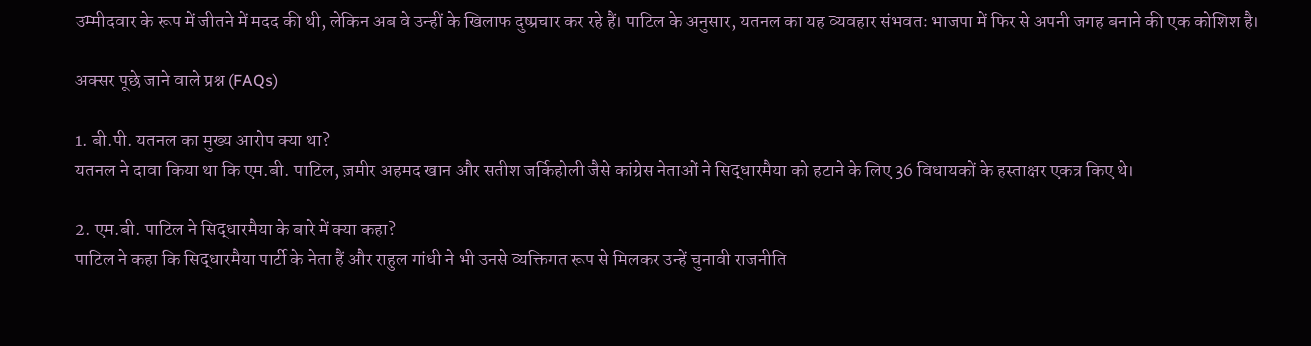उम्मीदवार के रूप में जीतने में मदद की थी, लेकिन अब वे उन्हीं के खिलाफ दुष्प्रचार कर रहे हैं। पाटिल के अनुसार, यतनल का यह व्यवहार संभवतः भाजपा में फिर से अपनी जगह बनाने की एक कोशिश है।

अक्सर पूछे जाने वाले प्रश्न (FAQs)

1. बी.पी. यतनल का मुख्य आरोप क्या था?
यतनल ने दावा किया था कि एम.बी. पाटिल, ज़मीर अहमद खान और सतीश जर्किहोली जैसे कांग्रेस नेताओं ने सिद्धारमैया को हटाने के लिए 36 विधायकों के हस्ताक्षर एकत्र किए थे।

2. एम.बी. पाटिल ने सिद्धारमैया के बारे में क्या कहा?
पाटिल ने कहा कि सिद्धारमैया पार्टी के नेता हैं और राहुल गांधी ने भी उनसे व्यक्तिगत रूप से मिलकर उन्हें चुनावी राजनीति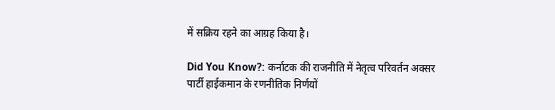में सक्रिय रहने का आग्रह किया है।

Did You Know?: कर्नाटक की राजनीति में नेतृत्व परिवर्तन अक्सर पार्टी हाईकमान के रणनीतिक निर्णयों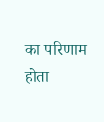का परिणाम होता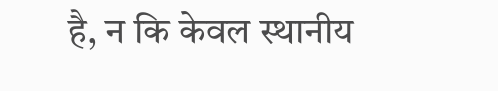है, न कि केवल स्थानीय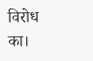विरोध का।